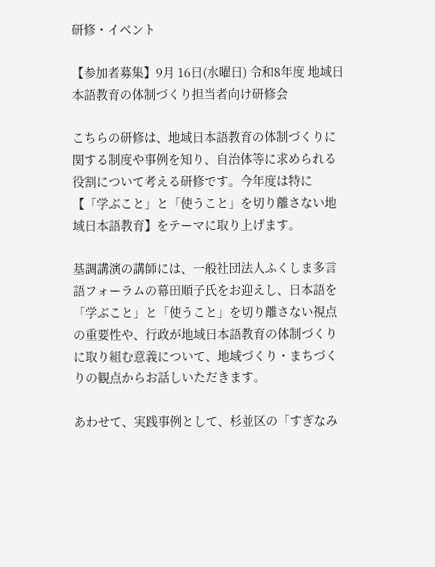研修・イベント

【参加者募集】9月 16日(水曜日) 令和8年度 地域日本語教育の体制づくり担当者向け研修会

こちらの研修は、地域日本語教育の体制づくりに関する制度や事例を知り、自治体等に求められる役割について考える研修です。今年度は特に【「学ぶこと」と「使うこと」を切り離さない地域日本語教育】をテーマに取り上げます。

基調講演の講師には、一般社団法人ふくしま多言語フォーラムの幕田順子氏をお迎えし、日本語を「学ぶこと」と「使うこと」を切り離さない視点の重要性や、行政が地域日本語教育の体制づくりに取り組む意義について、地域づくり・まちづくりの観点からお話しいただきます。

あわせて、実践事例として、杉並区の「すぎなみ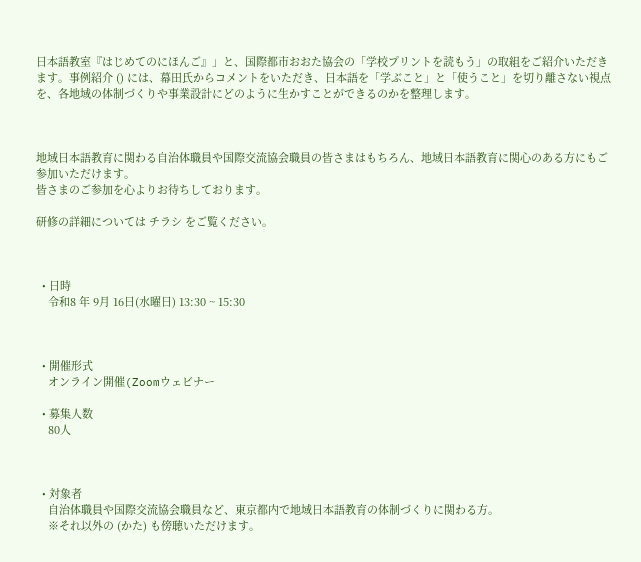日本語教室『はじめてのにほんご』」と、国際都市おおた協会の「学校プリントを読もう」の取組をご紹介いただきます。事例紹介 () には、幕田氏からコメントをいただき、日本語を「学ぶこと」と「使うこと」を切り離さない視点を、各地域の体制づくりや事業設計にどのように生かすことができるのかを整理します。



地域日本語教育に関わる自治体職員や国際交流協会職員の皆さまはもちろん、地域日本語教育に関心のある方にもご参加いただけます。
皆さまのご参加を心よりお待ちしております。

研修の詳細については チラシ をご覧ください。



  • 日時
    令和8 年 9月 16日(水曜日) 13:30 ~ 15:30



  • 開催形式
    オンライン開催(Zoomウェビナー

  • 募集人数
    80人



  • 対象者
    自治体職員や国際交流協会職員など、東京都内で地域日本語教育の体制づくりに関わる方。
    ※それ以外の (かた) も傍聴いただけます。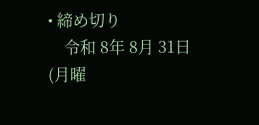• 締め切り
    令和 8年 8月 31日(月曜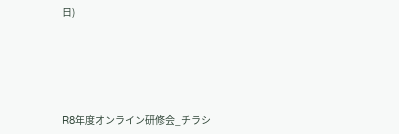日)





R8年度オンライン研修会_チラシ